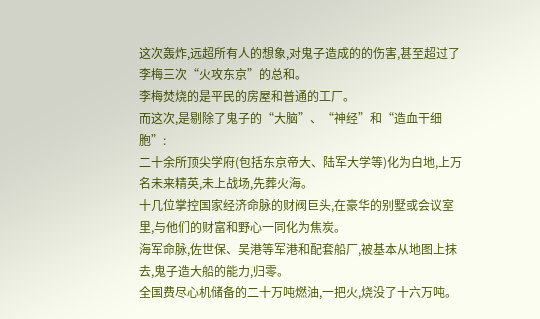这次轰炸,远超所有人的想象,对鬼子造成的的伤害,甚至超过了李梅三次“火攻东京”的总和。
李梅焚烧的是平民的房屋和普通的工厂。
而这次,是剔除了鬼子的“大脑”、“神经”和“造血干细胞”:
二十余所顶尖学府(包括东京帝大、陆军大学等)化为白地,上万名未来精英,未上战场,先葬火海。
十几位掌控国家经济命脉的财阀巨头,在豪华的别墅或会议室里,与他们的财富和野心一同化为焦炭。
海军命脉,佐世保、吴港等军港和配套船厂,被基本从地图上抹去,鬼子造大船的能力,归零。
全国费尽心机储备的二十万吨燃油,一把火,烧没了十六万吨。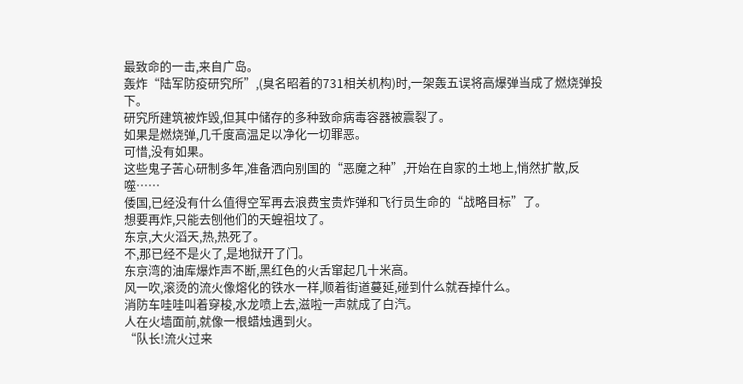最致命的一击,来自广岛。
轰炸“陆军防疫研究所”,(臭名昭着的731相关机构)时,一架轰五误将高爆弹当成了燃烧弹投下。
研究所建筑被炸毁,但其中储存的多种致命病毒容器被震裂了。
如果是燃烧弹,几千度高温足以净化一切罪恶。
可惜,没有如果。
这些鬼子苦心研制多年,准备洒向别国的“恶魔之种”,开始在自家的土地上,悄然扩散,反噬……
倭国,已经没有什么值得空军再去浪费宝贵炸弹和飞行员生命的“战略目标”了。
想要再炸,只能去刨他们的天蝗祖坟了。
东京,大火滔天,热,热死了。
不,那已经不是火了,是地狱开了门。
东京湾的油库爆炸声不断,黑红色的火舌窜起几十米高。
风一吹,滚烫的流火像熔化的铁水一样,顺着街道蔓延,碰到什么就吞掉什么。
消防车哇哇叫着穿梭,水龙喷上去,滋啦一声就成了白汽。
人在火墙面前,就像一根蜡烛遇到火。
“队长!流火过来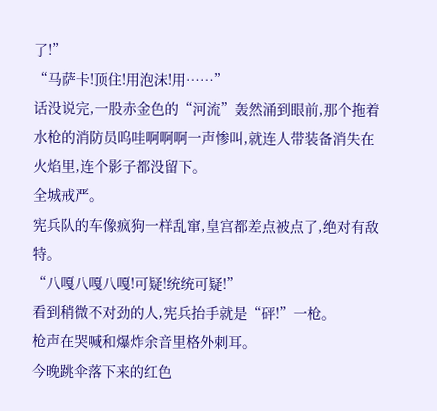了!”
“马萨卡!顶住!用泡沫!用……”
话没说完,一股赤金色的“河流”轰然涌到眼前,那个拖着水枪的消防员呜哇啊啊啊一声惨叫,就连人带装备消失在火焰里,连个影子都没留下。
全城戒严。
宪兵队的车像疯狗一样乱窜,皇宫都差点被点了,绝对有敌特。
“八嘎八嘎八嘎!可疑!统统可疑!”
看到稍微不对劲的人,宪兵抬手就是“砰!”一枪。
枪声在哭喊和爆炸余音里格外刺耳。
今晚跳伞落下来的红色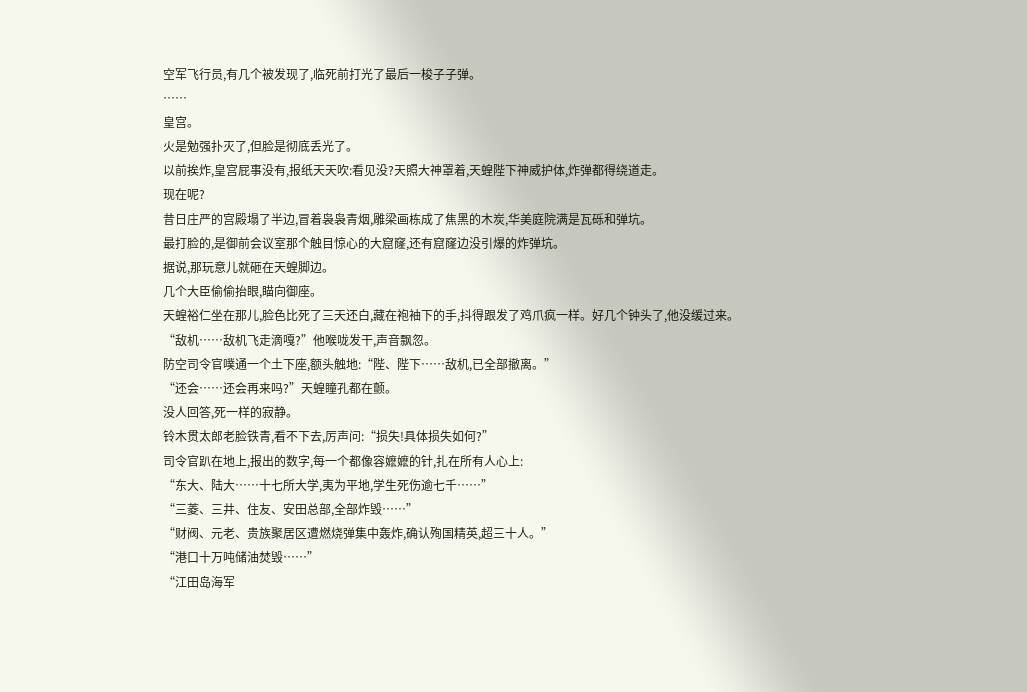空军飞行员,有几个被发现了,临死前打光了最后一梭子子弹。
……
皇宫。
火是勉强扑灭了,但脸是彻底丢光了。
以前挨炸,皇宫屁事没有,报纸天天吹:看见没?天照大神罩着,天蝗陛下神威护体,炸弹都得绕道走。
现在呢?
昔日庄严的宫殿塌了半边,冒着袅袅青烟,雕梁画栋成了焦黑的木炭,华美庭院满是瓦砾和弹坑。
最打脸的,是御前会议室那个触目惊心的大窟窿,还有窟窿边没引爆的炸弹坑。
据说,那玩意儿就砸在天蝗脚边。
几个大臣偷偷抬眼,瞄向御座。
天蝗裕仁坐在那儿,脸色比死了三天还白,藏在袍袖下的手,抖得跟发了鸡爪疯一样。好几个钟头了,他没缓过来。
“敌机……敌机飞走滴嘎?”他喉咙发干,声音飘忽。
防空司令官噗通一个土下座,额头触地:“陛、陛下……敌机,已全部撤离。”
“还会……还会再来吗?”天蝗瞳孔都在颤。
没人回答,死一样的寂静。
铃木贯太郎老脸铁青,看不下去,厉声问:“损失!具体损失如何?”
司令官趴在地上,报出的数字,每一个都像容嬷嬷的针,扎在所有人心上:
“东大、陆大……十七所大学,夷为平地,学生死伤逾七千……”
“三菱、三井、住友、安田总部,全部炸毁……”
“财阀、元老、贵族聚居区遭燃烧弹集中轰炸,确认殉国精英,超三十人。”
“港口十万吨储油焚毁……”
“江田岛海军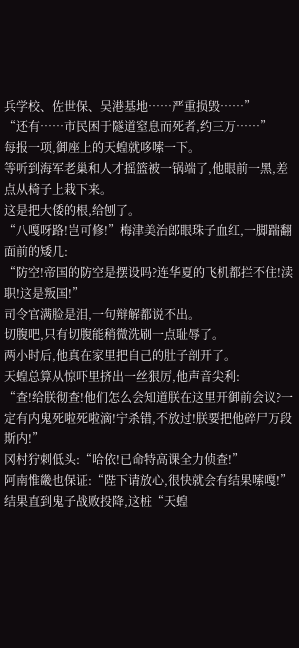兵学校、佐世保、吴港基地……严重损毁……”
“还有……市民困于隧道窒息而死者,约三万……”
每报一项,御座上的天蝗就哆嗦一下。
等听到海军老巢和人才摇篮被一锅端了,他眼前一黑,差点从椅子上栽下来。
这是把大倭的根,给刨了。
“八嘎呀路!岂可修!”梅津美治郎眼珠子血红,一脚踹翻面前的矮几:
“防空!帝国的防空是摆设吗?连华夏的飞机都拦不住!渎职!这是叛国!”
司令官满脸是泪,一句辩解都说不出。
切腹吧,只有切腹能稍微洗刷一点耻辱了。
两小时后,他真在家里把自己的肚子剖开了。
天蝗总算从惊吓里挤出一丝狠厉,他声音尖利:
“查!给朕彻查!他们怎么会知道朕在这里开御前会议?一定有内鬼死啦死啦滴!宁杀错,不放过!朕要把他碎尸万段斯内!”
冈村狞刺低头:“哈依!已命特高课全力侦查!”
阿南惟畿也保证:“陛下请放心,很快就会有结果嗦嘎!”
结果直到鬼子战败投降,这桩“天蝗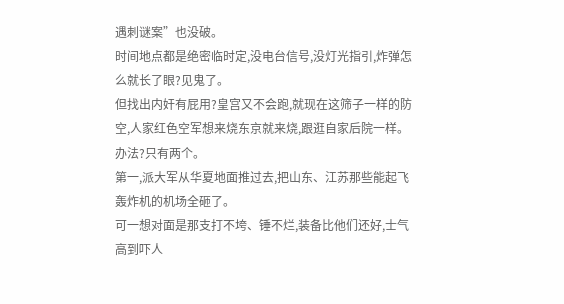遇刺谜案”也没破。
时间地点都是绝密临时定,没电台信号,没灯光指引,炸弹怎么就长了眼?见鬼了。
但找出内奸有屁用?皇宫又不会跑,就现在这筛子一样的防空,人家红色空军想来烧东京就来烧,跟逛自家后院一样。
办法?只有两个。
第一,派大军从华夏地面推过去,把山东、江苏那些能起飞轰炸机的机场全砸了。
可一想对面是那支打不垮、锤不烂,装备比他们还好,士气高到吓人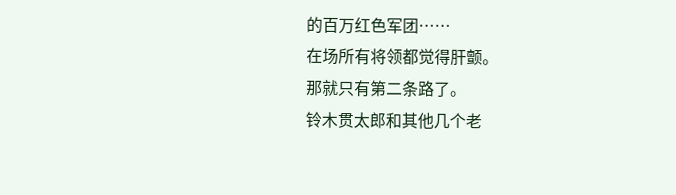的百万红色军团……
在场所有将领都觉得肝颤。
那就只有第二条路了。
铃木贯太郎和其他几个老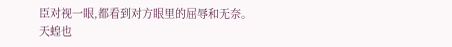臣对视一眼,都看到对方眼里的屈辱和无奈。
天蝗也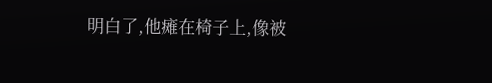明白了,他瘫在椅子上,像被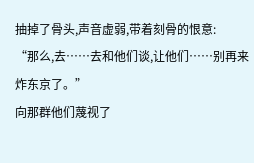抽掉了骨头,声音虚弱,带着刻骨的恨意:
“那么,去……去和他们谈,让他们……别再来炸东京了。”
向那群他们蔑视了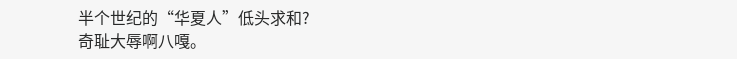半个世纪的“华夏人”低头求和?
奇耻大辱啊八嘎。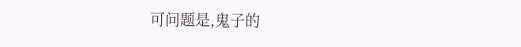可问题是,鬼子的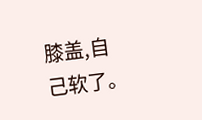膝盖,自己软了。